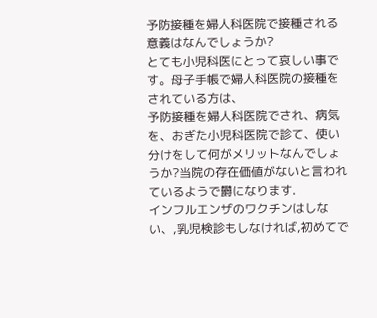予防接種を婦人科医院で接種される意義はなんでしょうか?
とても小児科医にとって哀しい事です。母子手帳で婦人科医院の接種をされている方は、
予防接種を婦人科医院でされ、病気を、おぎた小児科医院で診て、使い分けをして何がメリットなんでしょうか?当院の存在価値がないと言われているようで欝になります.
インフルエンザのワクチンはしない、,乳児検診もしなければ,初めてで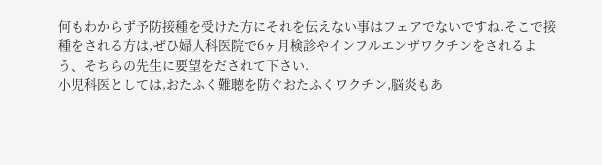何もわからず予防接種を受けた方にそれを伝えない事はフェアでないですね.そこで接種をされる方は,ぜひ婦人科医院で6ヶ月検診やインフルエンザワクチンをされるよう、そちらの先生に要望をだされて下さい.
小児科医としては,おたふく難聴を防ぐおたふくワクチン,脳炎もあ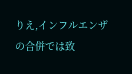りえ,インフルエンザの合併では致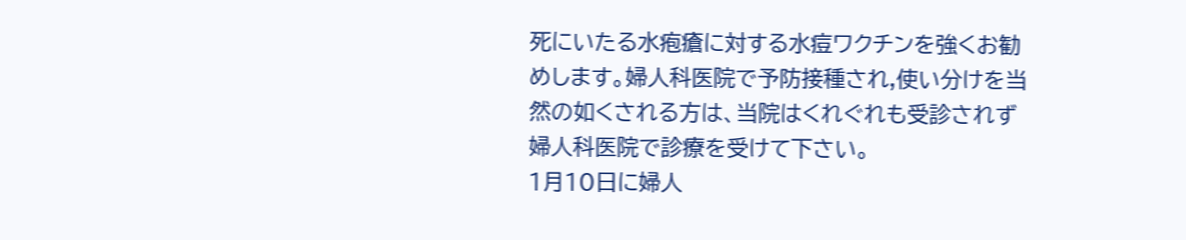死にいたる水疱瘡に対する水痘ワクチンを強くお勧めします。婦人科医院で予防接種され,使い分けを当然の如くされる方は、当院はくれぐれも受診されず婦人科医院で診療を受けて下さい。
1月10日に婦人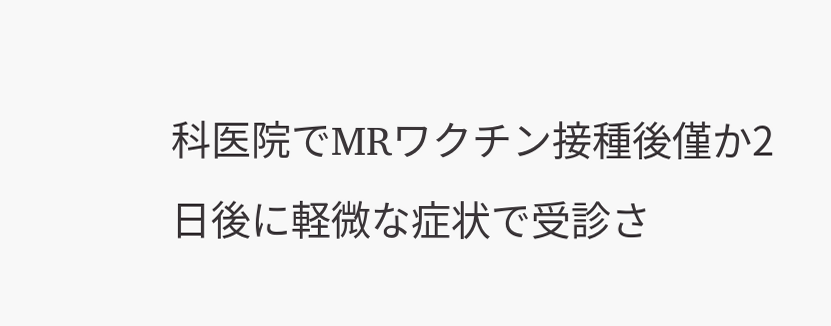科医院でMRワクチン接種後僅か2日後に軽微な症状で受診さ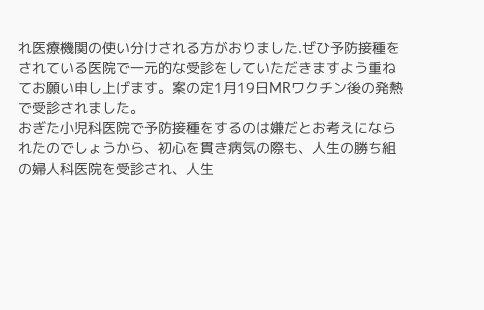れ医療機関の使い分けされる方がおりました.ぜひ予防接種をされている医院で一元的な受診をしていただきますよう重ねてお願い申し上げます。案の定1月19日MRワクチン後の発熱で受診されました。
おぎた小児科医院で予防接種をするのは嫌だとお考えになられたのでしょうから、初心を貫き病気の際も、人生の勝ち組の婦人科医院を受診され、人生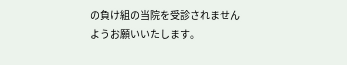の負け組の当院を受診されませんようお願いいたします。